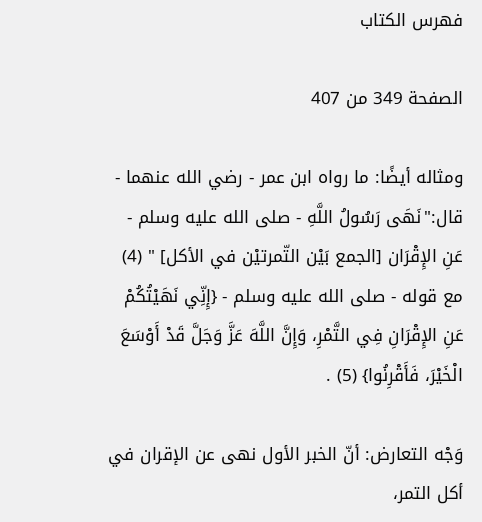فهرس الكتاب

الصفحة 349 من 407

ومثاله أيضًا: ما رواه ابن عمر - رضي الله عنهما - قال:"نَهَى رَسُولُ اللَّهِ - صلى الله عليه وسلم - عَنِ الإِقْرَان [الجمع بَيْن التّمرتيْن في الأكل] " (4) مع قوله - صلى الله عليه وسلم - {إِنِّي نَهَيْتُكُمْ عَنِ الإِقْرَانِ فِي التَّمْرِ، وَإِنَّ اللَّهَ عَزَّ وَجَلَّ قَدْ أَوْسَعَ الْخَيْرَ، فَأَقْرِنُوا} (5) .

وَجْه التعارض: أنّ الخبر الأول نهى عن الإقران في أكل التمر،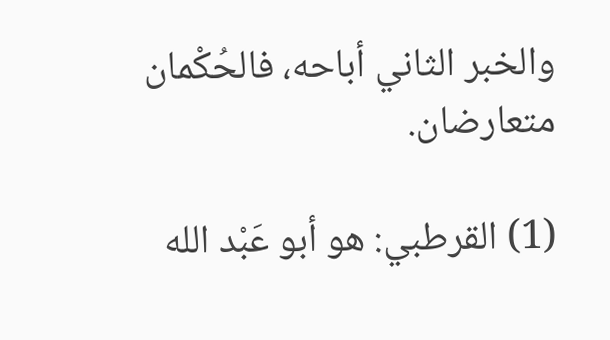والخبر الثاني أباحه، فالحُكْمان متعارضان.

(1) القرطبي: هو أبو عَبْد الله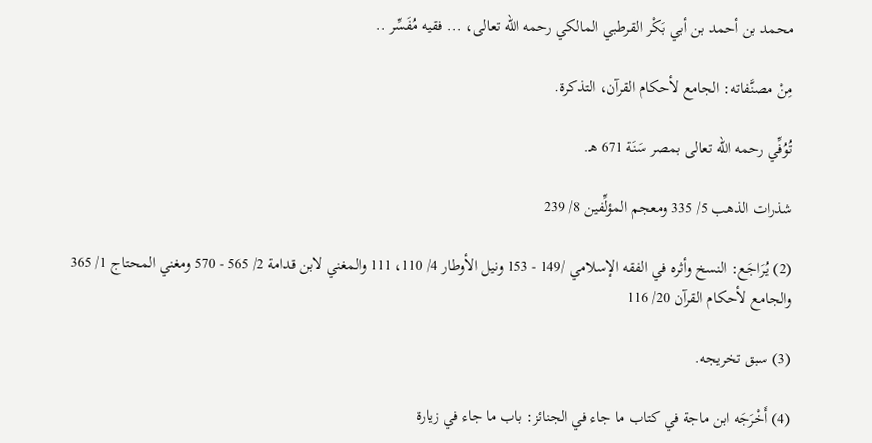محمد بن أحمد بن أبي بَكْر القرطبي المالكي رحمه الله تعالى، ... فقيه مُفَسِّر ..

مِنْ مصنَّفاته: الجامع لأحكام القرآن، التذكرة.

تُوُفِّي رحمه الله تعالى بمصر سَنَة 671 هـ.

شذرات الذهب 5/ 335 ومعجم المؤلِّفين 8/ 239

(2) يُرَاجَع: النسخ وأثره في الفقه الإسلامي /149 - 153 ونيل الأوطار 4/ 110، 111 والمغني لابن قدامة 2/ 565 - 570 ومغني المحتاج 1/ 365 والجامع لأحكام القرآن 20/ 116

(3) سبق تخريجه.

(4) أَخْرَجَه ابن ماجة في كتاب ما جاء في الجنائز: باب ما جاء في زيارة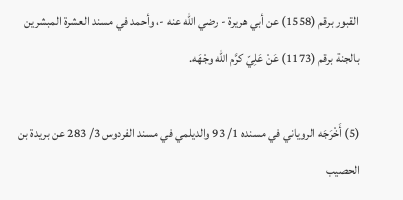القبور برقم (1558) عن أبي هريرة - رضي الله عنه -، وأحمد في مسند العشرة المبشرين بالجنة برقم (1173) عَنْ عَلِيّ كرَّم الله وجْهَه.

(5) أَخْرَجَه الروياني في مسنده 1/ 93 والديلمي في مسند الفردوس 3/ 283 عن بريدة بن الحصيب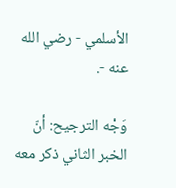الأسلمي - رضي الله عنه -.

وَجْه الترجيح: أنّ الخبر الثاني ذكر معه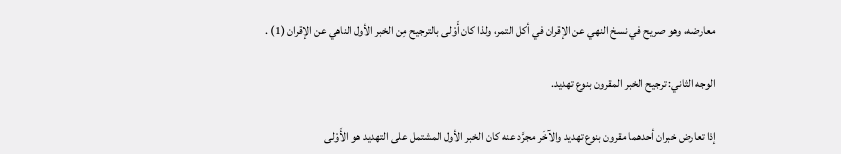معارضه، وهو صريح في نسخ النهي عن الإقران في أكل التمر، ولذا كان أَوْلى بالترجيح مِن الخبر الأول الناهي عن الإقران (1) .

الوجه الثاني: ترجيح الخبر المقرون بنوع تهديد.

إذا تعارض خبران أحدهما مقرون بنوع تهديد والآخَر مجرَّد عنه كان الخبر الأول المشتمل على التهديد هو الأَوْلى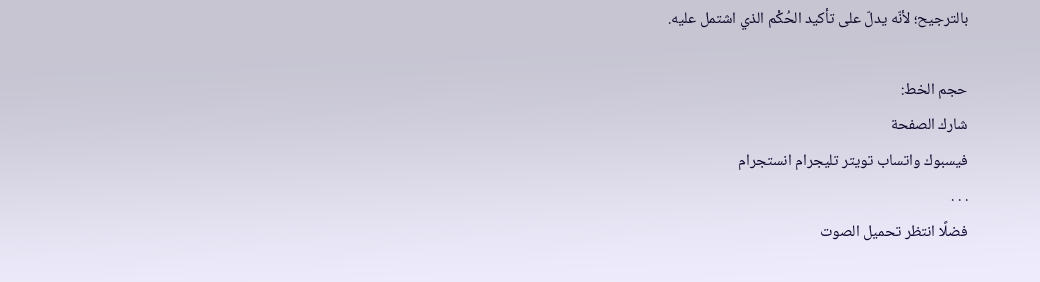بالترجيح؛ لأنّه يدلّ على تأكيد الحُكْم الذي اشتمل عليه.

حجم الخط:
شارك الصفحة
فيسبوك واتساب تويتر تليجرام انستجرام
. . .
فضلًا انتظر تحميل الصوت